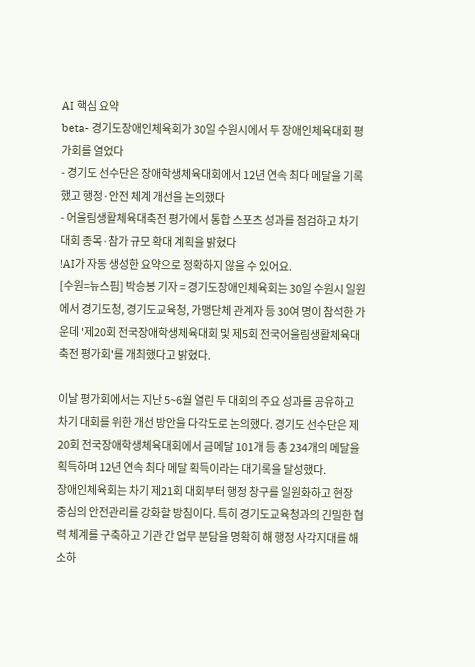AI 핵심 요약
beta- 경기도장애인체육회가 30일 수원시에서 두 장애인체육대회 평가회를 열었다
- 경기도 선수단은 장애학생체육대회에서 12년 연속 최다 메달을 기록했고 행정·안전 체계 개선을 논의했다
- 어울림생활체육대축전 평가에서 통합 스포츠 성과를 점검하고 차기 대회 종목·참가 규모 확대 계획을 밝혔다
!AI가 자동 생성한 요약으로 정확하지 않을 수 있어요.
[수원=뉴스핌] 박승봉 기자 = 경기도장애인체육회는 30일 수원시 일원에서 경기도청, 경기도교육청, 가맹단체 관계자 등 30여 명이 참석한 가운데 '제20회 전국장애학생체육대회 및 제5회 전국어울림생활체육대축전 평가회'를 개최했다고 밝혔다.

이날 평가회에서는 지난 5~6월 열린 두 대회의 주요 성과를 공유하고 차기 대회를 위한 개선 방안을 다각도로 논의했다. 경기도 선수단은 제20회 전국장애학생체육대회에서 금메달 101개 등 총 234개의 메달을 획득하며 12년 연속 최다 메달 획득이라는 대기록을 달성했다.
장애인체육회는 차기 제21회 대회부터 행정 창구를 일원화하고 현장 중심의 안전관리를 강화할 방침이다. 특히 경기도교육청과의 긴밀한 협력 체계를 구축하고 기관 간 업무 분담을 명확히 해 행정 사각지대를 해소하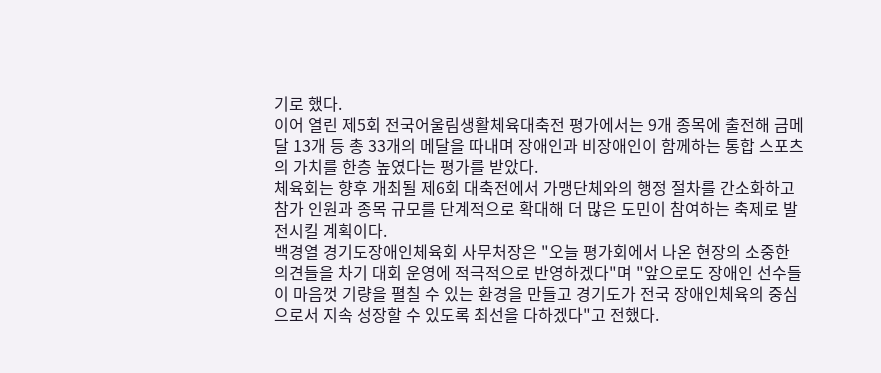기로 했다.
이어 열린 제5회 전국어울림생활체육대축전 평가에서는 9개 종목에 출전해 금메달 13개 등 총 33개의 메달을 따내며 장애인과 비장애인이 함께하는 통합 스포츠의 가치를 한층 높였다는 평가를 받았다.
체육회는 향후 개최될 제6회 대축전에서 가맹단체와의 행정 절차를 간소화하고 참가 인원과 종목 규모를 단계적으로 확대해 더 많은 도민이 참여하는 축제로 발전시킬 계획이다.
백경열 경기도장애인체육회 사무처장은 "오늘 평가회에서 나온 현장의 소중한 의견들을 차기 대회 운영에 적극적으로 반영하겠다"며 "앞으로도 장애인 선수들이 마음껏 기량을 펼칠 수 있는 환경을 만들고 경기도가 전국 장애인체육의 중심으로서 지속 성장할 수 있도록 최선을 다하겠다"고 전했다.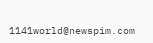1141world@newspim.com